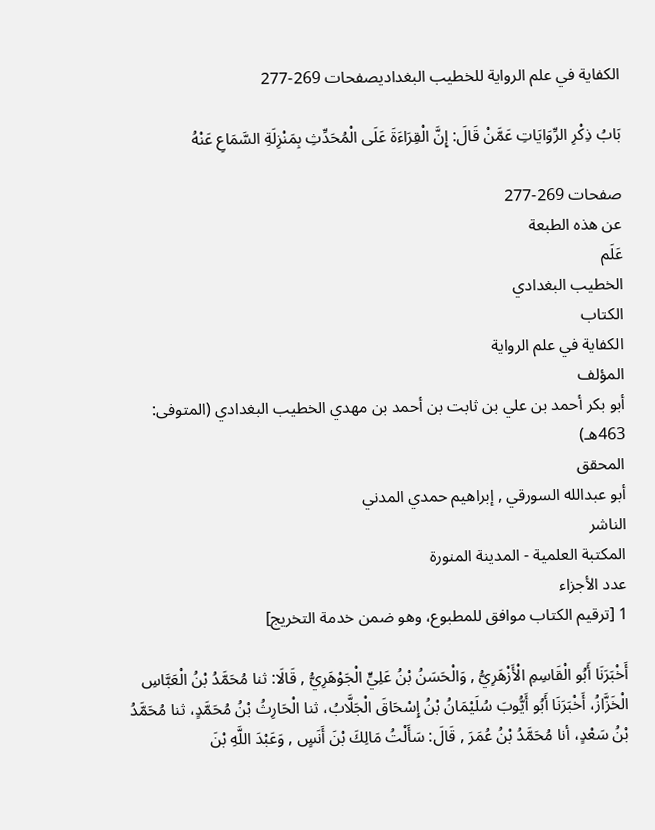الكفاية في علم الرواية للخطيب البغداديصفحات 269-277

بَابُ ذِكْرِ الرِّوَايَاتِ عَمَّنْ قَالَ: إِنَّ الْقِرَاءَةَ عَلَى الْمُحَدِّثِ بِمَنْزِلَةِ السَّمَاعِ عَنْهُ

صفحات 269-277
عن هذه الطبعة
عَلَم
الخطيب البغدادي
الكتاب
الكفاية في علم الرواية
المؤلف
أبو بكر أحمد بن علي بن ثابت بن أحمد بن مهدي الخطيب البغدادي (المتوفى: 463هـ)
المحقق
أبو عبدالله السورقي , إبراهيم حمدي المدني
الناشر
المكتبة العلمية - المدينة المنورة
عدد الأجزاء
1 [ترقيم الكتاب موافق للمطبوع، وهو ضمن خدمة التخريج]

أَخْبَرَنَا أَبُو الْقَاسِمِ الْأَزْهَرِيُّ , وَالْحَسَنُ بْنُ عَلِيٍّ الْجَوْهَرِيُّ , قَالَا: ثنا مُحَمَّدُ بْنُ الْعَبَّاسِ الْخَزَّازُ، أَخْبَرَنَا أَبُو أَيُّوبَ سُلَيْمَانُ بْنُ إِسْحَاقَ الْجَلَّابُ، ثنا الْحَارِثُ بْنُ مُحَمَّدٍ، ثنا مُحَمَّدُ بْنُ سَعْدٍ، أنا مُحَمَّدُ بْنُ عُمَرَ , قَالَ: سَأَلْتُ مَالِكَ بْنَ أَنَسٍ , وَعَبْدَ اللَّهِ بْنَ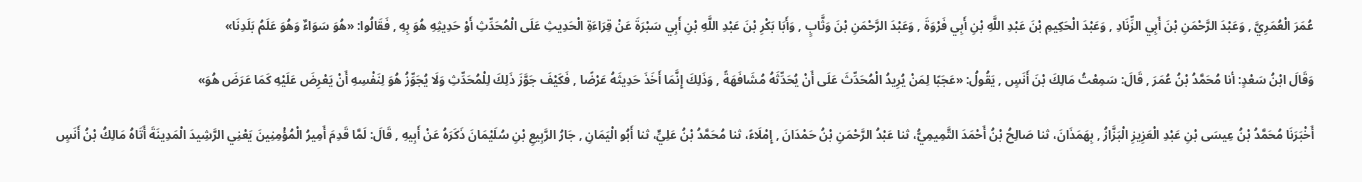عُمَرَ الْعُمَرِيَّ , وَعَبْدَ الرَّحْمَنِ بْنَ أَبِي الزِّنَادِ , وَعَبْدَ الْحَكِيمِ بْنَ عَبْدِ اللَّهِ بْنِ أَبِي فَرْوَةَ , وَعَبْدَ الرَّحْمَنِ بْنَ وَثَّابٍ , وَأَبَا بَكْرِ بْنَ عَبْدِ اللَّهِ بْنِ أَبِي سَبْرَةَ عَنْ قِرَاءَةِ الْحَدِيثِ عَلَى الْمُحَدِّثِ أَوْ حَدِيثِهِ هُوَ بِهِ , فَقَالُوا: «هُوَ سَوَاءٌ وَهُوَ عَلَمُ بَلَدِنَا»

وَقَالَ ابْنُ سَعْدٍ: أنا مُحَمَّدُ بْنُ عُمَرَ , قَالَ: سَمِعْتُ مَالِكَ بْنَ أَنَسٍ , يَقُولُ: «عَجَبًا لِمَنْ يُرِيدُ الْمُحَدِّثَ عَلَى أَنْ يُحَدِّثَهُ مُشَافَهَةً , وَذَلِكَ إِنَّمَا أَخَذَ حَدِيثَهُ عَرْضًا , فَكَيْفَ جَوَّزَ ذَلِكَ لِلْمُحَدِّثِ وَلَا يُجَوِّزُ هُوَ لِنَفْسِهِ أَنْ يَعْرِضَ عَلَيْهِ كَمَا عَرَضَ هُوَ»

أَخْبَرَنَا مُحَمَّدُ بْنُ عِيسَى بْنِ عَبْدِ الْعَزِيزِ الْبَزَّازُ , بِهَمَذَانَ، ثنا صَالِحُ بْنُ أَحْمَدَ التَّمِيمِيُّ، ثنا عَبْدُ الرَّحْمَنِ بْنُ حَمْدَانَ , إِمْلَاءً، ثنا مُحَمَّدُ بْنُ عَلِيٍّ، ثنا أَبُو الْيَمَانِ , جَارُ الرَّبِيعِ بْنِ سُلَيْمَانَ ذَكَرَهُ عَنْ أَبِيهِ , قَالَ: لَمَّا قَدِمَ أَمِيرُ الْمُؤْمِنِينَ يَعْنِي الرَّشِيدَ الْمَدِينَةَ أَتَاهُ مَالِكُ بْنُ أَنَسٍ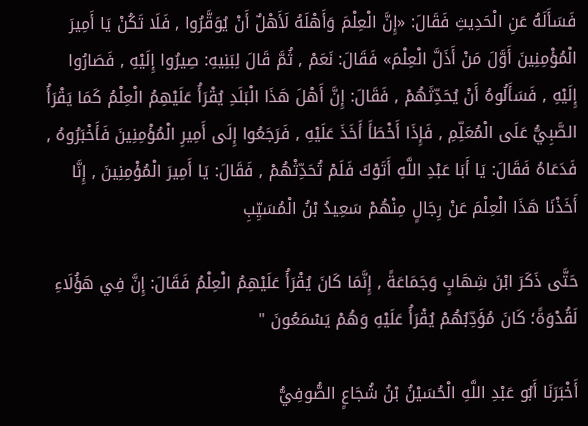فَسَأَلَهُ عَنِ الْحَدِيثِ فَقَالَ: «إِنَّ الْعِلْمَ وَأَهْلَهُ لَأَهْلٌ أَنْ يُوَقَّرُوا , فَلَا تَكُنْ يَا أَمِيرَ الْمُؤْمِنِينَ أَوَّلَ مَنْ أَذَلَّ الْعِلْمَ» فَقَالَ: نَعَمْ , ثُمَّ قَالَ لِبَنِيهِ: صِيرُوا إِلَيْهِ , فَصَارُوا إِلَيْهِ , فَسَأَلُوهُ أَنْ يُحَدِّثَهُمْ , فَقَالَ: إِنَّ أَهْلَ هَذَا الْبَلَدِ يُقْرَأُ عَلَيْهِمُ الْعِلْمُ كَمَا يَقْرَأُ الصَّبِيُّ عَلَى الْمُعَلِّمِ , فَإِذَا أَخْطَأَ أَخَذَ عَلَيْهِ , فَرَجَعُوا إِلَى أَمِيرِ الْمُؤْمِنِينَ فَأَخْبَرُوهُ , فَدَعَاهُ فَقَالَ: يَا أَبَا عَبْدِ اللَّهِ أَتَوْكَ فَلَمْ تُحَدِّثْهُمْ , فَقَالَ: يَا أَمِيرَ الْمُؤْمِنِينَ , إِنَّا أَخَذْنَا هَذَا الْعِلْمَ عَنْ رِجَالٍ مِنْهُمْ سَعِيدُ بْنُ الْمُسَيِّبِ

حَتَّى ذَكَرَ ابْنَ شِهَابٍ وَجَمَاعَةً , إِنَّمَا كَانَ يُقْرَأُ عَلَيْهِمُ الْعِلْمُ فَقَالَ: إِنَّ فِي هَؤُلَاءِ لَقُدْوَةً؛ كَانَ مُؤَدِّبُهُمْ يُقْرَأُ عَلَيْهِ وَهُمْ يَسْمَعُونَ "

أَخْبَرَنَا أَبُو عَبْدِ اللَّهِ الْحُسَيْنُ بْنُ شُجَاعٍ الصُّوفِيُّ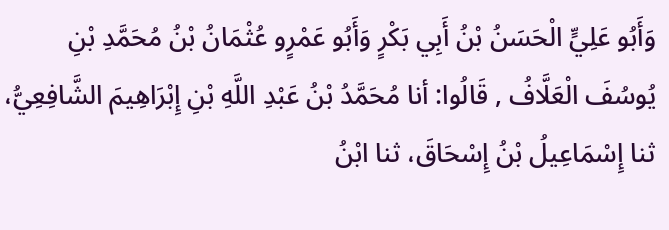وَأَبُو عَلِيٍّ الْحَسَنُ بْنُ أَبِي بَكْرٍ وَأَبُو عَمْرٍو عُثْمَانُ بْنُ مُحَمَّدِ بْنِ يُوسُفَ الْعَلَّافُ , قَالُوا: أنا مُحَمَّدُ بْنُ عَبْدِ اللَّهِ بْنِ إِبْرَاهِيمَ الشَّافِعِيُّ، ثنا إِسْمَاعِيلُ بْنُ إِسْحَاقَ، ثنا ابْنُ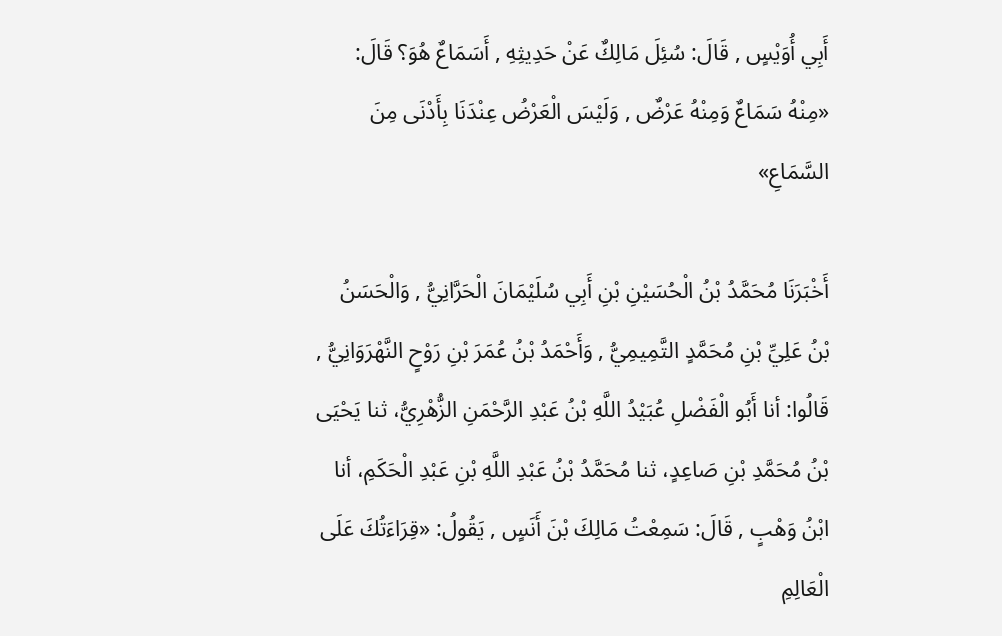أَبِي أُوَيْسٍ , قَالَ: سُئِلَ مَالِكٌ عَنْ حَدِيثِهِ , أَسَمَاعٌ هُوَ؟ قَالَ: «مِنْهُ سَمَاعٌ وَمِنْهُ عَرْضٌ , وَلَيْسَ الْعَرْضُ عِنْدَنَا بِأَدْنَى مِنَ السَّمَاعِ»

أَخْبَرَنَا مُحَمَّدُ بْنُ الْحُسَيْنِ بْنِ أَبِي سُلَيْمَانَ الْحَرَّانِيُّ , وَالْحَسَنُ بْنُ عَلِيِّ بْنِ مُحَمَّدٍ التَّمِيمِيُّ , وَأَحْمَدُ بْنُ عُمَرَ بْنِ رَوْحٍ النَّهْرَوَانِيُّ , قَالُوا: أنا أَبُو الْفَضْلِ عُبَيْدُ اللَّهِ بْنُ عَبْدِ الرَّحْمَنِ الزُّهْرِيُّ، ثنا يَحْيَى بْنُ مُحَمَّدِ بْنِ صَاعِدٍ، ثنا مُحَمَّدُ بْنُ عَبْدِ اللَّهِ بْنِ عَبْدِ الْحَكَمِ، أنا ابْنُ وَهْبٍ , قَالَ: سَمِعْتُ مَالِكَ بْنَ أَنَسٍ , يَقُولُ: «قِرَاءَتُكَ عَلَى الْعَالِمِ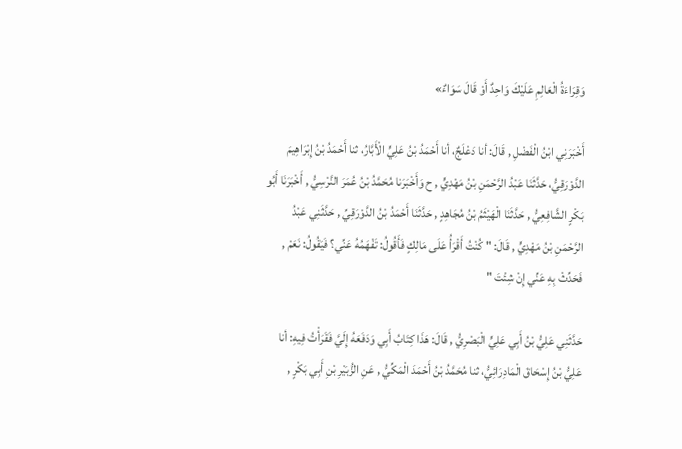وَقِرَاءَةُ الْعَالِمِ عَلَيْكَ وَاحِدٌ أَوْ قَالَ سَوَاءٌ»

أَخْبَرَنِي ابْنُ الْفَضْلِ , قَالَ: أنا دَعْلَجٌ، أنا أَحْمَدُ بْنُ عَلِيٍّ الْأَبَّارُ، ثنا أَحْمَدُ بْنُ إِبْرَاهِيمَ الدَّوْرَقِيُّ، حَدَّثَنَا عَبْدُ الرَّحْمَنِ بْنُ مَهْدِيٍّ , ح وَأَخْبَرَنا مُحَمَّدُ بْنُ عُمَرَ النَّرْسِيُّ , أَخْبَرَنَا أَبُو بَكْرٍ الشَّافِعِيُّ , حَدَّثَنَا الْهَيْثَمُ بْنُ مُجَاهِدٍ , حَدَّثَنَا أَحْمَدُ بْنُ الدَّوْرَقِيِّ , حَدَّثَنِي عَبْدُ الرَّحْمَنِ بْنُ مَهْدِيٍّ , قَالَ: " كُنْتُ أَقْرَأُ عَلَى مَالِكٍ فَأَقُولُ: تَفْهَمُهُ عَنِّي؟ فَيَقُولُ: نَعَمْ , فَحَدِّثْ بِهِ عَنِّي إِنْ شِئْتَ "

حَدَّثَنِي عَلِيُّ بْنُ أَبِي عَلِيٍّ الْبَصْرِيُّ , قَالَ: هَذَا كِتَابُ أَبِي وَدَفَعَهُ إِلَيَّ فَقَرَأْتُ فِيهِ: أنا عَلِيُّ بْنُ إِسْحَاقَ الْمَادِرَائِيُّ، ثنا مُحَمَّدُ بْنُ أَحْمَدَ الْمَكِّيُّ , عَنِ الزُّبَيْرِ بْنِ أَبِي بَكْرٍ ,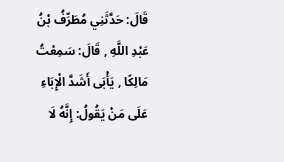قَالَ: حَدَّثَنِي مُطَرِّفُ بْنُ عَبْدِ اللَّهِ , قَالَ: سَمِعْتُ مَالِكًا , يَأْبَى أَشَدَّ الْإِبَاءِ عَلَى مَنْ يَقُولُ: إِنَّهُ لَا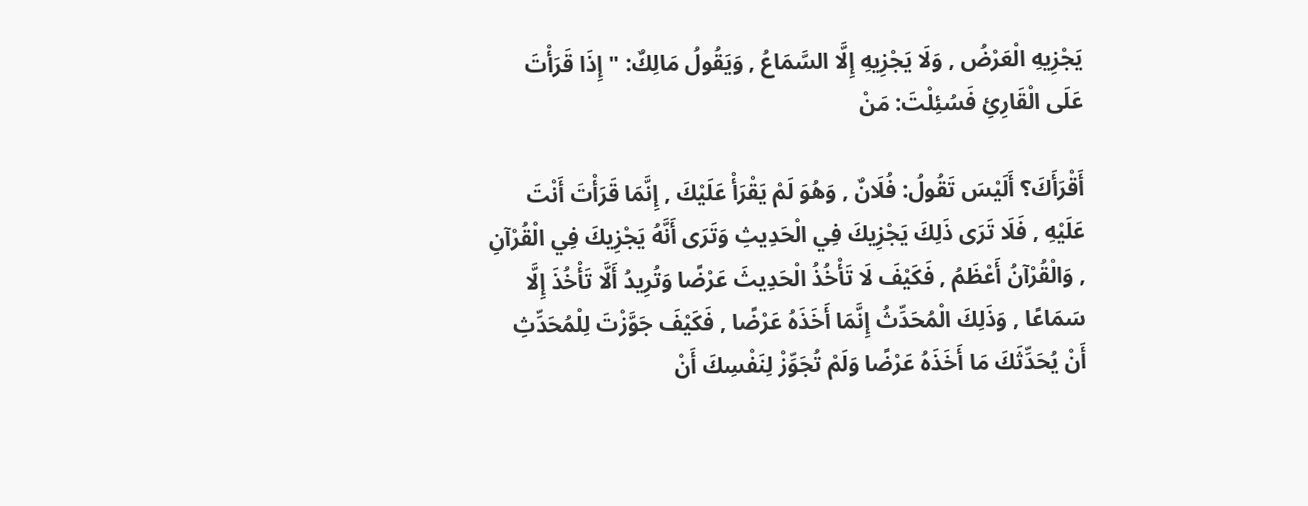يَجْزِيهِ الْعَرْضُ , وَلَا يَجْزِيهِ إِلَّا السَّمَاعُ , وَيَقُولُ مَالِكٌ: " إِذَا قَرَأْتَ عَلَى الْقَارِئِ فَسُئِلْتَ: مَنْ

أَقْرَأَكَ؟ أَلَيْسَ تَقُولُ: فُلَانٌ , وَهُوَ لَمْ يَقْرَأْ عَلَيْكَ , إِنَّمَا قَرَأْتَ أَنْتَ عَلَيْهِ , فَلَا تَرَى ذَلِكَ يَجْزِيكَ فِي الْحَدِيثِ وَتَرَى أَنَّهُ يَجْزِيكَ فِي الْقُرْآنِ , وَالْقُرْآنُ أَعْظَمُ , فَكَيْفَ لَا تَأْخُذُ الْحَدِيثَ عَرْضًا وَتُرِيدُ أَلَّا تَأْخُذَ إِلَّا سَمَاعًا , وَذَلِكَ الْمُحَدِّثُ إِنَّمَا أَخَذَهُ عَرْضًا , فَكَيْفَ جَوَّزْتَ لِلْمُحَدِّثِ أَنْ يُحَدِّثَكَ مَا أَخَذَهُ عَرْضًا وَلَمْ تُجَوِّزْ لِنَفْسِكَ أَنْ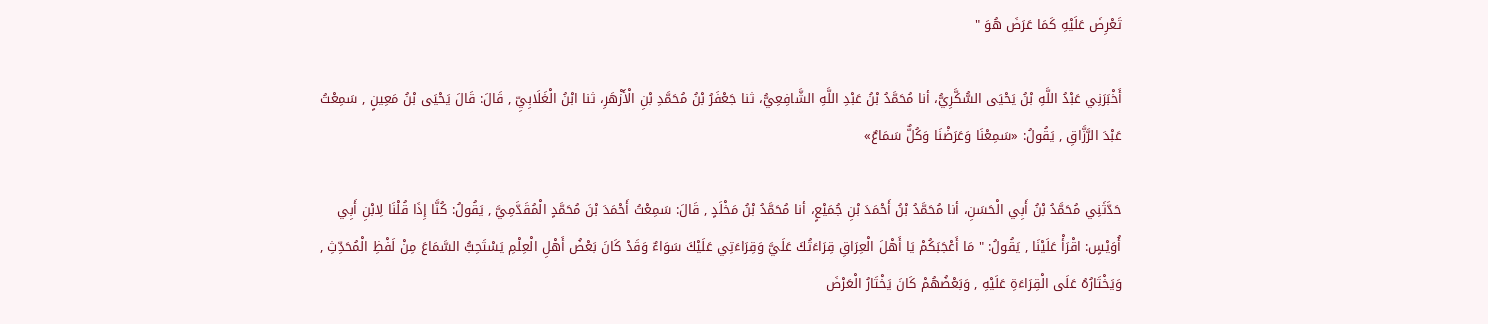تَعْرِضَ عَلَيْهِ كَمَا عَرَضَ هُوَ "

أَخْبَرَنِي عَبْدُ اللَّهِ بْنُ يَحْيَى السُّكَّرِيُّ، أنا مُحَمَّدُ بْنُ عَبْدِ اللَّهِ الشَّافِعِيُّ، ثنا جَعْفَرُ بْنُ مُحَمَّدِ بْنِ الْأَزْهَرِ، ثنا ابْنُ الْغَلَابِيِّ , قَالَ: قَالَ يَحْيَى بْنُ مَعِينٍ , سَمِعْتُ عَبْدَ الرَّزَّاقِ , يَقُولُ: «سَمِعْنَا وَعَرَضْنَا وَكُلٌّ سَمَاعٌ»

حَدَّثَنِي مُحَمَّدُ بْنُ أَبِي الْحَسَنِ، أنا مُحَمَّدُ بْنُ أَحْمَدَ بْنِ جُمَيْعٍ، أنا مُحَمَّدُ بْنُ مَخْلَدٍ , قَالَ: سَمِعْتُ أَحْمَدَ بْنَ مُحَمَّدٍ الْمُقَدَّمِيَّ , يَقُولُ: كُنَّا إِذَا قُلْنَا لِابْنِ أَبِي أُوَيْسٍ: اقْرَأْ عَلَيْنَا , يَقُولُ: " مَا أَعْجَبَكُمْ يَا أَهْلَ الْعِرَاقِ قِرَاءَتُكَ عَلَيَّ وَقِرَاءَتِي عَلَيْكَ سَوَاءٌ وَقَدْ كَانَ بَعْضُ أَهْلِ الْعِلْمِ يَسْتَحِبُّ السَّمَاعَ مِنْ لَفْظِ الْمُحَدِّثِ , وَيَخْتَارُهُ عَلَى الْقِرَاءَةِ عَلَيْهِ , وَبَعْضُهُمْ كَانَ يَخْتَارُ الْعَرْضَ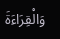وَالْقِرَاءَةَ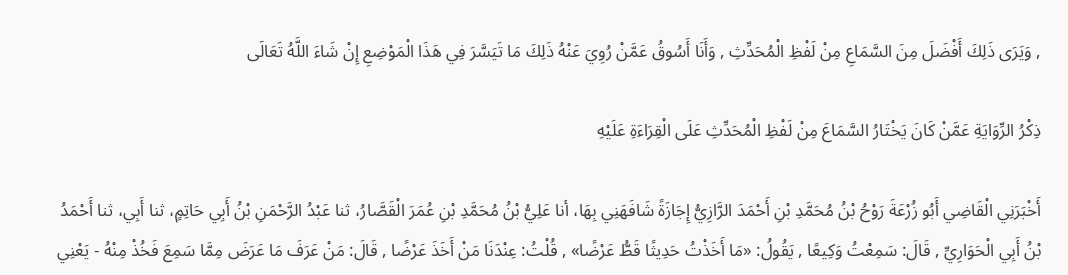, وَيَرَى ذَلِكَ أَفْضَلَ مِنَ السَّمَاعِ مِنْ لَفْظِ الْمُحَدِّثِ , وَأَنَا أَسُوقُ عَمَّنْ رُوِيَ عَنْهُ ذَلِكَ مَا تَيَسَّرَ فِي هَذَا الْمَوْضِعِ إِنْ شَاءَ اللَّهُ تَعَالَى

ذِكْرُ الرِّوَايَةِ عَمَّنْ كَانَ يَخْتَارُ السَّمَاعَ مِنْ لَفْظِ الْمُحَدِّثِ عَلَى الْقِرَاءَةِ عَلَيْهِ

أَخْبَرَنِي الْقَاضِي أَبُو زُرْعَةَ رَوْحُ بْنُ مُحَمَّدِ بْنِ أَحْمَدَ الرَّازِيُّ إِجَازَةً شَافَهَنِي بِهَا، أنا عَلِيُّ بْنُ مُحَمَّدِ بْنِ عُمَرَ الْقَصَّارُ، ثنا عَبْدُ الرَّحْمَنِ بْنُ أَبِي حَاتِمٍ، ثنا أَبِي، ثنا أَحْمَدُ بْنُ أَبِي الْحَوَارِيِّ , قَالَ: سَمِعْتُ وَكِيعًا , يَقُولُ: «مَا أَخَذْتُ حَدِيثًا قَطُّ عَرْضًا» , قُلْتُ: عِنْدَنَا مَنْ أَخَذَ عَرْضًا , قَالَ: مَنْ عَرَفَ مَا عَرَضَ مِمَّا سَمِعَ فَخُذْ مِنْهُ - يَعْنِي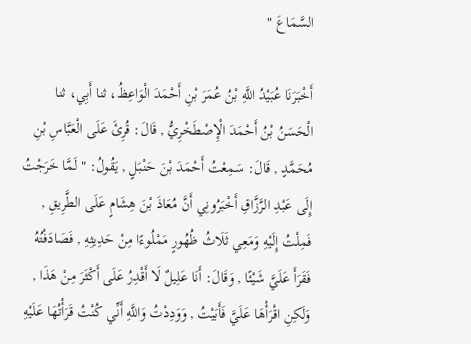السَّمَاعَ "

أَخْبَرَنَا عُبَيْدُ اللَّهِ بْنُ عُمَرَ بْنِ أَحْمَدَ الْوَاعِظُ، ثنا أَبِي، ثنا الْحَسَنُ بْنُ أَحْمَدَ الْإِصْطَخْرِيُّ , قَالَ: قُرِئَ عَلَى الْعَبَّاسِ بْنِ مُحَمَّدٍ , قَالَ: سَمِعْتُ أَحْمَدَ بْنَ حَنْبَلٍ , يَقُولُ: " لَمَّا خَرَجْتُ إِلَى عَبْدِ الرَّزَّاقِ أَخْبَرُونِي أَنَّ مُعَاذَ بْنَ هِشَامٍ عَلَى الطَّرِيقِ , فَمِلْتُ إِلَيْهِ وَمَعِي ثَلَاثُ ظُهُورٍ مَمْلُوءًا مِنْ حَدِيثِهِ , فَصَادَفْتُهُ فَقَرَأَ عَلَيَّ شَيْئًا , وَقَالَ: أَنَا عَلِيلٌ لَا أَقْدِرُ عَلَى أَكْثَرَ مِنْ هَذَا , وَلَكِنِ اقْرَأْهَا عَلَيَّ فَأَبَيْتُ , وَوَدِدْتُ وَاللَّهِ أَنِّي كُنْتُ قَرَأْتُهَا عَلَيْهِ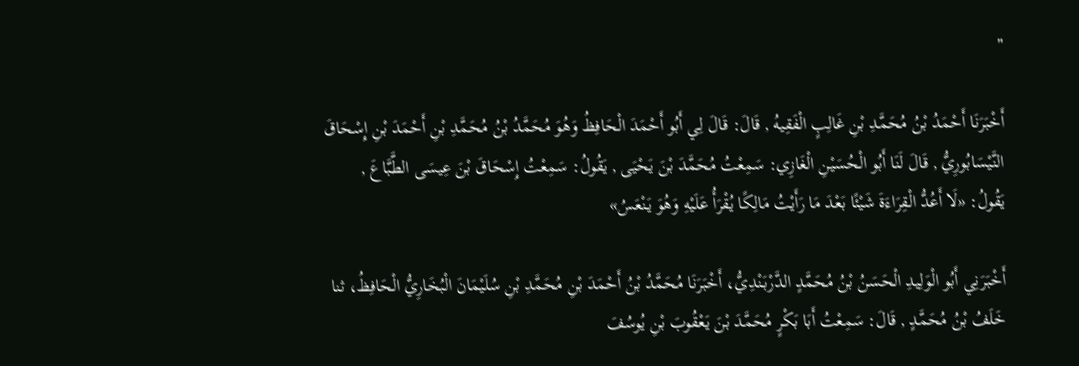"

أَخْبَرَنَا أَحْمَدُ بْنُ مُحَمَّدِ بْنِ غَالِبٍ الْفَقِيهُ , قَالَ: قَالَ لِي أَبُو أَحْمَدَ الْحَافِظُ وَهُوَ مُحَمَّدُ بْنُ مُحَمَّدِ بْنِ أَحْمَدَ بْنِ إِسْحَاقَ النَّيْسَابُورِيُّ , قَالَ لَنَا أَبُو الْحُسَيْنِ الْغَازِي: سَمِعْتُ مُحَمَّدَ بْنَ يَحْيَى , يَقُولُ: سَمِعْتُ إِسْحَاقَ بْنَ عِيسَى الطَّبَّاعَ , يَقُولُ: «لَا أَعُدُّ الْقِرَاءَةَ شَيْئًا بَعْدَ مَا رَأَيْتُ مَالِكًا يُقْرَأُ عَلَيْهِ وَهُوَ يَنْعَسُ»

أَخْبَرَنِي أَبُو الْوَلِيدِ الْحَسَنُ بْنُ مُحَمَّدٍ الدَّرْبَنْدِيُّ، أَخْبَرَنَا مُحَمَّدُ بْنُ أَحْمَدَ بْنِ مُحَمَّدِ بْنِ سُلَيْمَانَ الْبُخَارِيُّ الْحَافِظُ، ثنا خَلَفُ بْنُ مُحَمَّدٍ , قَالَ: سَمِعْتُ أَبَا بَكْرٍ مُحَمَّدَ بْنَ يَعْقُوبَ بْنِ يُوسُفَ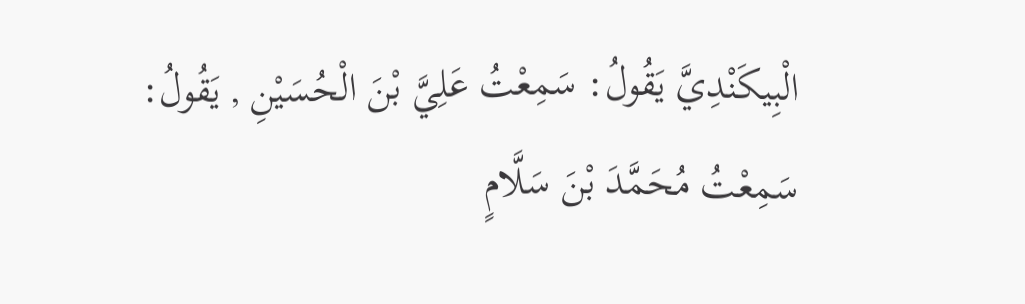الْبِيكَنْدِيَّ يَقُولُ: سَمِعْتُ عَلِيَّ بْنَ الْحُسَيْنِ , يَقُولُ: سَمِعْتُ مُحَمَّدَ بْنَ سَلَّامٍ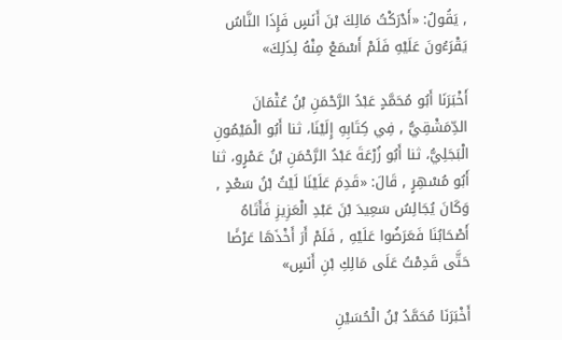, يَقُولُ: «أَدْرَكْتُ مَالِكَ بْنَ أَنَسٍ فَإِذَا النَّاسُ يَقْرَءُونَ عَلَيْهِ فَلَمْ أَسْمَعْ مِنْهُ لِذَلِكَ»

أَخْبَرَنَا أَبُو مُحَمَّدٍ عَبْدُ الرَّحْمَنِ بْنُ عُثْمَانَ الدِّمَشْقِيُّ , فِي كِتَابِهِ إِلَيْنَا، ثنا أَبُو الْمَيْمُونِ الْبَجَلِيُّ، ثنا أَبُو زُرْعَةَ عَبْدُ الرَّحْمَنِ بْنُ عَمْرٍو، ثنا أَبُو مُسْهِرٍ , قَالَ: «قَدِمَ عَلَيْنَا لَيْثُ بْنُ سَعْدٍ , وَكَانَ يُجَالِسُ سَعِيدَ بْنَ عَبْدِ الْعَزِيزِ فَأَتَاهُ أَصْحَابُنَا فَعَرَضُوا عَلَيْهِ , فَلَمْ أَرَ أَخْذَهَا عَرْضًا حَتَّى قَدِمْتُ عَلَى مَالِكِ بْنِ أَنَسٍ»

أَخْبَرَنَا مُحَمَّدُ بْنُ الْحُسَيْنِ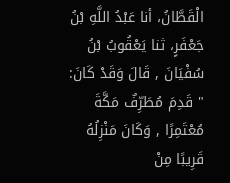الْقَطَّانُ، أنا عَبْدُ اللَّهِ بْنُ جَعْفَرٍ، ثنا يَعْقُوبُ بْنُ سُفْيَانَ , قَالَ وَقَدْ كَانَ: " قَدِمَ مُطَرِّفٌ مَكَّةَ مُعْتَمِرًا , وَكَانَ مَنْزِلُهُ قَرِيبًا مِنْ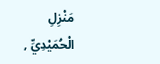مَنْزِلِ الْحُمَيْدِيِّ ,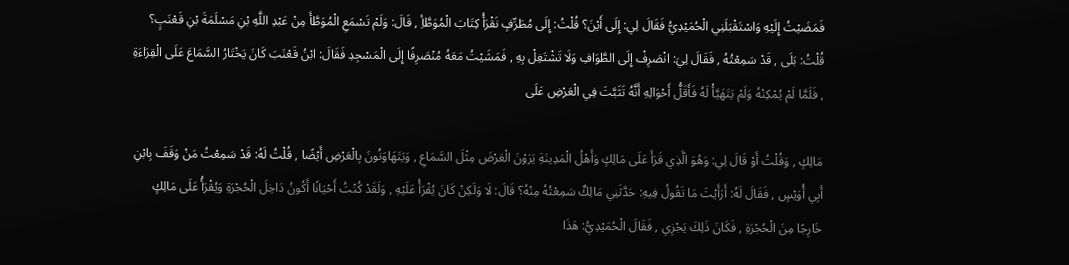فَمَضَيْتُ إِلَيْهِ وَاسْتَقْبَلَنِي الْحُمَيْدِيُّ فَقَالَ لِي: إِلَى أَيْنَ؟ قُلْتُ: إِلَى مُطَرِّفٍ نَقْرَأُ كِتَابَ الْمُوَطَّأِ , قَالَ: وَلَمْ تَسْمَعِ الْمُوَطَّأَ مِنْ عَبْدِ اللَّهِ بْنِ مَسْلَمَةَ بْنِ قَعْنَبٍ؟ قُلْتُ: بَلَى , قَدْ سَمِعْتُهُ , فَقَالَ لِيَ: انْصَرِفْ إِلَى الطَّوَافِ وَلَا تَشْتَغِلْ بِهِ , فَمَشَيْتُ مَعَهُ مُنْصَرِفًا إِلَى الْمَسْجِدِ فَقَالَ: ابْنُ قَعْنَبَ كَانَ يَخْتَارُ السَّمَاعَ عَلَى الْقِرَاءَةِ , فَلَمَّا لَمْ يُمْكِنْهُ وَلَمْ يَتَهَيَّأْ لَهُ فَأَقَلُّ أَحْوَالِهِ أَنَّهُ تَثَبَّتَ فِي الْعَرْضِ عَلَى

مَالِكٍ , وَقُلْتُ أَوْ قَالَ لِي: وَهُوَ الَّذِي قَرَأَ عَلَى مَالِكٍ وَأَهْلُ الْمَدِينَةِ يَرَوْنَ الْعَرْضَ مِثْلَ السَّمَاعِ , وَيَتَهَاوَنُونَ بِالْعَرْضِ أَيْضًا , قُلْتُ لَهُ: قَدْ سَمِعْتُ مَنْ وَقَفَ بِابْنِ أَبِي أُوَيْسٍ , فَقَالَ لَهُ: أَرَأَيْتَ مَا تَقُولُ فِيهِ: حَدَّثَنِي مَالِكٌ سَمِعْتُهُ مِنْهُ؟ قَالَ: لَا وَلَكِنْ كَانَ يُقْرَأُ عَلَيْهِ , وَلَقَدْ كُنْتُ أَحْيَانًا أَكُونُ دَاخِلَ الْحُجْرَةِ وَيُقْرَأُ عَلَى مَالِكٍ خَارِجًا مِنَ الْحُجْرَةِ , فَكَانَ ذَلِكَ يَجْزِي , فَقَالَ الْحُمَيْدِيُّ: هَذَا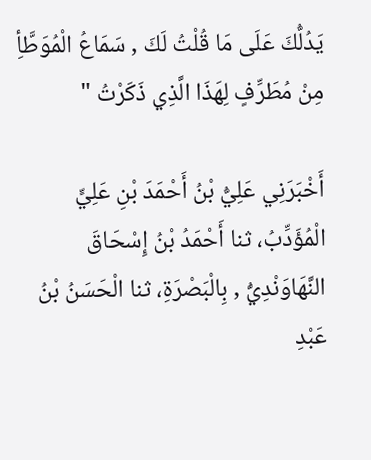يَدُلُّكَ عَلَى مَا قُلْتُ لَكَ , سَمَاعُ الْمُوَطَّأِ مِنْ مُطَرِّفٍ لِهَذَا الَّذِي ذَكَرْتُ "

أَخْبَرَنِي عَلِيُّ بْنُ أَحْمَدَ بْنِ عَلِيٍّ الْمُؤَدِّبُ، ثنا أَحْمَدُ بْنُ إِسْحَاقَ النَّهَاوَنْدِيُّ , بِالْبَصْرَةِ، ثنا الْحَسَنُ بْنُ عَبْدِ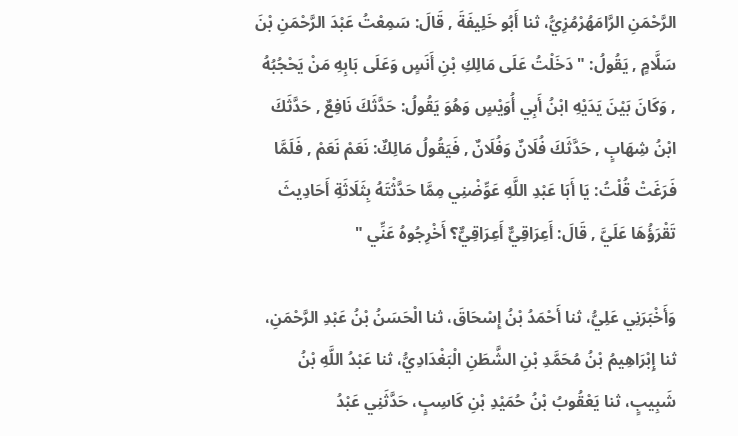الرَّحْمَنِ الرَّامَهُرْمُزِيُّ، ثنا أَبُو خَلِيفَةَ , قَالَ: سَمِعْتُ عَبْدَ الرَّحْمَنِ بْنَ سَلَّامٍ , يَقُولُ: " دَخَلْتُ عَلَى مَالِكِ بْنِ أَنَسٍ وَعَلَى بَابِهِ مَنْ يَحْجُبُهُ , وَكَانَ بَيْنَ يَدَيْهِ ابْنُ أَبِي أُوَيْسٍ وَهُوَ يَقُولُ: حَدَّثَكَ نَافِعٌ , حَدَّثَكَ ابْنُ شِهَابٍ , حَدَّثَكَ فُلَانٌ وَفُلَانٌ , فَيَقُولُ مَالِكٌ: نَعَمْ نَعَمْ , فَلَمَّا فَرَغَتْ قُلْتُ: يَا أَبَا عَبْدِ اللَّهِ عَوِّضْنِي مِمَّا حَدَّثْتَهُ بِثَلَاثَةِ أَحَادِيثَ تَقْرَؤُهَا عَلَيَّ , قَالَ: أَعِرَاقِيٌّ أَعِرَاقِيٌّ؟ أَخْرِجُوهُ عَنِّي "

وَأَخْبَرَنِي عَلِيُّ، ثنا أَحْمَدُ بْنُ إِسْحَاقَ، ثنا الْحَسَنُ بْنُ عَبْدِ الرَّحْمَنِ، ثنا إِبْرَاهِيمُ بْنُ مُحَمَّدِ بْنِ الشَّطَنِ الْبَغْدَادِيُّ، ثنا عَبْدُ اللَّهِ بْنُ شَبِيبٍ، ثنا يَعْقُوبُ بْنُ حُمَيْدِ بْنِ كَاسِبٍ، حَدَّثَنِي عَبْدُ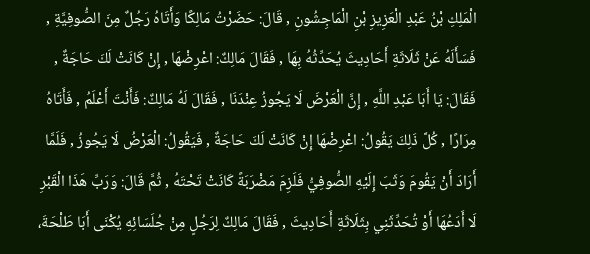الْمَلِكِ بْنُ عَبْدِ الْعَزِيزِ بْنِ الْمَاجِشُونِ , قَالَ: حَضَرْتُ مَالِكًا وَأَتَاهُ رَجُلٌ مِنَ الصُّوفِيَّةِ , فَسَأَلَهُ عَنْ ثَلَاثَةِ أَحَادِيثَ يُحَدِّثُهُ بِهَا , فَقَالَ مَالِكٌ: اعْرِضْهَا , إِنْ كَانَتْ لَكَ حَاجَةٌ , فَقَالَ: يَا أَبَا عَبْدِ اللَّهِ , إِنَّ الْعَرْضَ لَا يَجُوزُ عِنْدَنَا , فَقَالَ لَهُ مَالِكٌ: فَأَنْتَ أَعْلَمُ , فَأَتَاهُ مِرَارًا , كُلَّ ذَلِكَ يَقُولُ: اعْرِضْهَا إِنْ كَانَتْ لَكَ حَاجَةٌ , فَيَقُولُ: الْعَرْضُ لَا يَجُوزُ , فَلَمَّا أَرَادَ أَنْ يَقُومَ وَثَبَ إِلَيْهِ الصُّوفِيُّ فَلَزِمَ مَضْرَبَةً كَانَتْ تَحْتَهُ , ثُمَّ قَالَ: وَرَبِّ هَذَا الْقَبْرِ لَا أَدَعُهَا أَوْ تُحَدِّثَنِي بِثَلَاثَةِ أَحَادِيثَ , فَقَالَ مَالِكٌ لِرَجُلٍ مِنْ جُلَسَائِهِ يُكْنَى أَبَا طَلْحَةَ،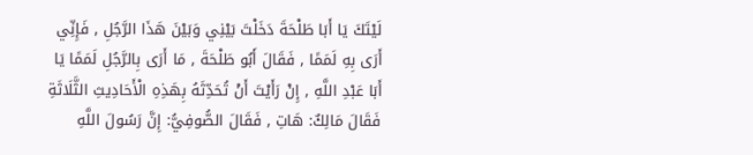لَيْتَكَ يَا أَبَا طَلْحَةَ دَخَلْتَ بَيْنِي وَبَيْنَ هَذَا الرَّجُلِ , فَإِنِّي أَرَى بِهِ لَمَمًا , فَقَالَ أَبُو طَلْحَةَ , مَا أَرَى بِالرَّجُلِ لَمَمًا يَا أَبَا عَبْدِ اللَّهِ , إِنْ رَأَيْتَ أَنْ تُحَدِّثَهُ بِهَذِهِ الْأَحَادِيثِ الثَّلَاثَةِ فَقَالَ مَالِكٌ: هَاتِ , فَقَالَ الصُّوفِيُّ: إِنَّ رَسُولَ اللَّهِ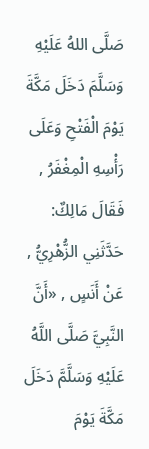صَلَّى اللهُ عَلَيْهِ وَسَلَّمَ دَخَلَ مَكَّةَ يَوْمَ الْفَتْحِ وَعَلَى رَأْسِهِ الْمِغْفَرُ , فَقَالَ مَالِكٌ: حَدَّثَنِي الزُّهْرِيُّ , عَنْ أَنَسٍ , «أَنَّ النَّبِيَّ صَلَّى اللَّهُ عَلَيْهِ وَسَلَّمَّ دَخَلَ مَكَّةَ يَوْمَ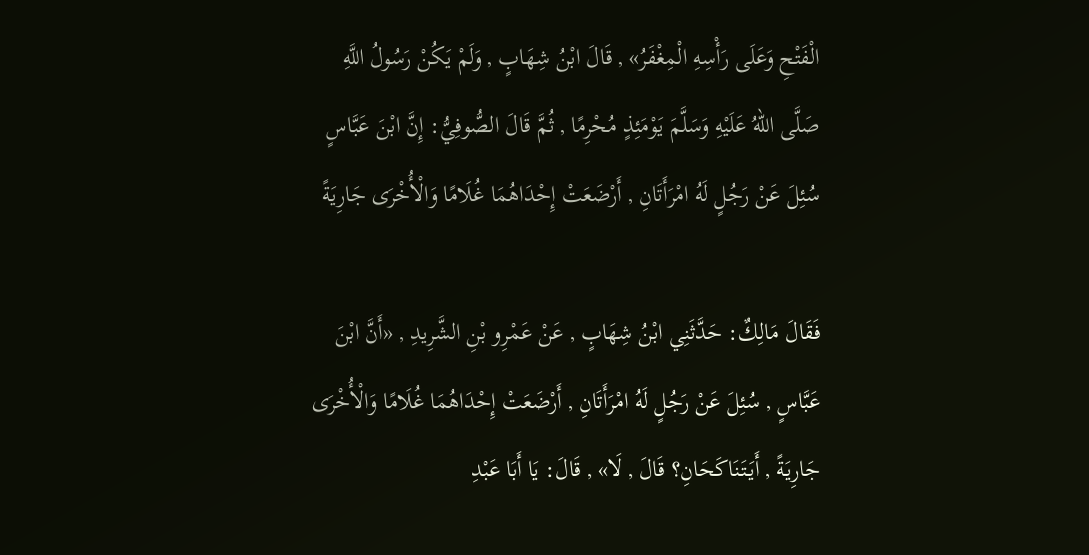الْفَتْحِ وَعَلَى رَأْسِهِ الْمِغْفَرُ» , قَالَ ابْنُ شِهَابٍ , وَلَمْ يَكُنْ رَسُولُ اللَّهِ صَلَّى اللهُ عَلَيْهِ وَسَلَّمَ يَوْمَئِذٍ مُحْرِمًا , ثُمَّ قَالَ الصُّوفِيُّ: إِنَّ ابْنَ عَبَّاسٍ سُئِلَ عَنْ رَجُلٍ لَهُ امْرَأَتَانِ , أَرْضَعَتْ إِحْدَاهُمَا غُلَامًا وَالْأُخْرَى جَارِيَةً

فَقَالَ مَالِكٌ: حَدَّثَنِي ابْنُ شِهَابٍ , عَنْ عَمْرِو بْنِ الشَّرِيدِ , «أَنَّ ابْنَ عَبَّاسٍ , سُئِلَ عَنْ رَجُلٍ لَهُ امْرَأَتَانِ , أَرْضَعَتْ إِحْدَاهُمَا غُلَامًا وَالْأُخْرَى جَارِيَةً , أَيَتَنَاكَحَانِ؟ قَالَ , لَا» , قَالَ: يَا أَبَا عَبْدِ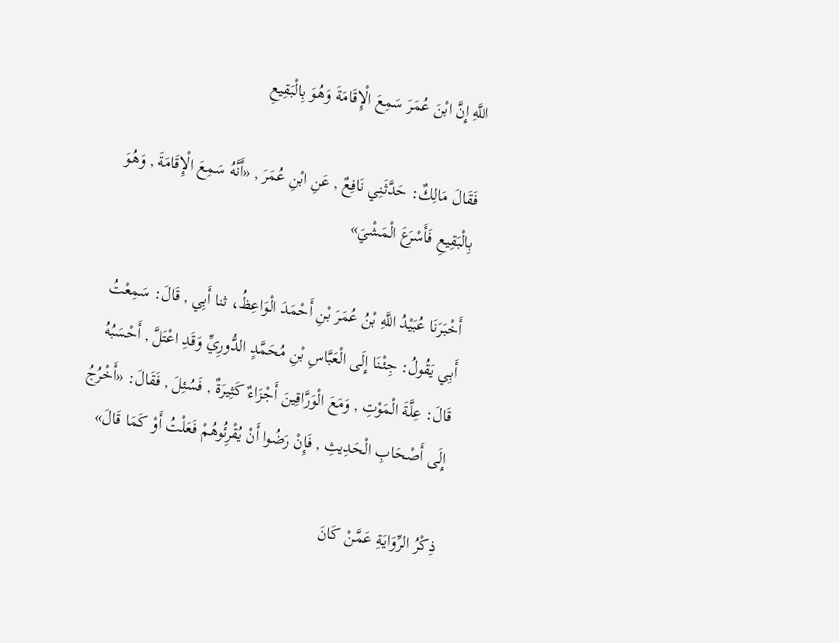اللَّهِ إِنَّ ابْنَ عُمَرَ سَمِعَ الْإِقَامَةَ وَهُوَ بِالْبَقِيعِ

فَقَالَ مَالِكٌ: حَدَّثَنِي نَافِعٌ , عَنِ ابْنِ عُمَرَ , «أَنَّهُ سَمِعَ الْإِقَامَةَ , وَهُوَ بِالْبَقِيعِ فَأَسْرَعَ الْمَشْيَ»

أَخْبَرَنَا عُبَيْدُ اللَّهِ بْنُ عُمَرَ بْنِ أَحْمَدَ الْوَاعِظُ، ثنا أَبِي , قَالَ: سَمِعْتُ أَبِي يَقُولُ: جِئْنَا إِلَى الْعَبَّاسِ بْنِ مُحَمَّدٍ الدُّورِيِّ وَقَدِ اعْتَلَّ , أَحْسَبُهُ قَالَ: عِلَّةَ الْمَوْتِ , وَمَعَ الْوَرَّاقِينَ أَجْزَاءٌ كَثِيرَةٌ , فَسُئِلَ , فَقَالَ: «أَخْرُجُ إِلَى أَصْحَابِ الْحَدِيثِ , فَإِنْ رَضُوا أَنْ يُقْرِئُوهُمْ فَعَلْتُ أَوْ كَمَا قَالَ»

ذِكْرُ الرِّوَايَةِ عَمَّنْ كَانَ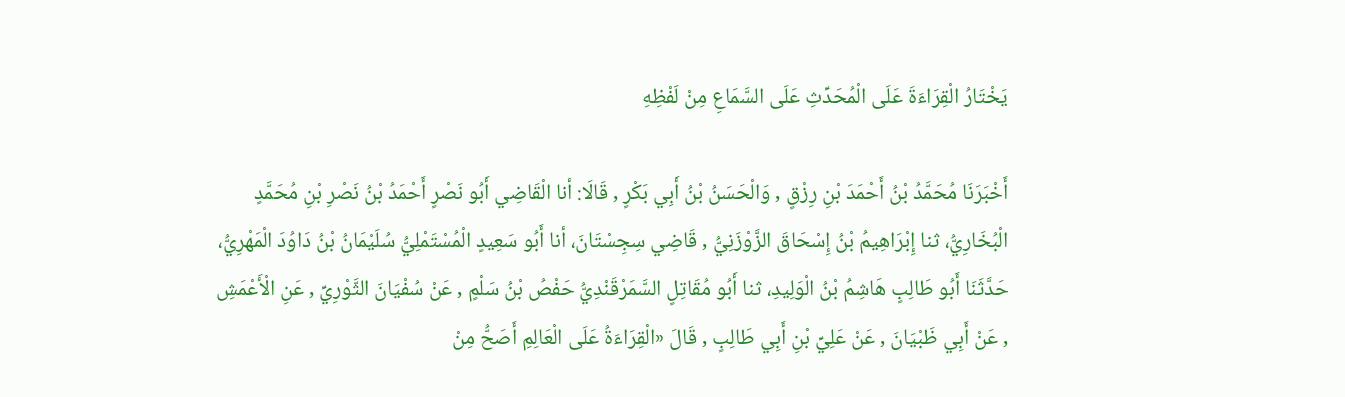يَخْتَارُ الْقِرَاءَةَ عَلَى الْمُحَدِّثِ عَلَى السَّمَاعِ مِنْ لَفْظِهِ

أَخْبَرَنَا مُحَمَّدُ بْنُ أَحْمَدَ بْنِ رِزْقٍ , وَالْحَسَنُ بْنُ أَبِي بَكْرٍ , قَالَا: أنا الْقَاضِي أَبُو نَصْرٍ أَحْمَدُ بْنُ نَصْرِ بْنِ مُحَمَّدٍ الْبُخَارِيُّ، ثنا إِبْرَاهِيمُ بْنُ إِسْحَاقَ الزَّوْزَنِيُّ , قَاضِي سِجِسْتَانَ، أنا أَبُو سَعِيدٍ الْمُسْتَمْلِيُّ سُلَيْمَانُ بْنُ دَاوُدَ الْمَهْرِيُّ، حَدَّثَنَا أَبُو طَالِبٍ هَاشِمُ بْنُ الْوَلِيدِ، ثنا أَبُو مُقَاتِلٍ السَّمَرْقَنْدِيُّ حَفْصُ بْنُ سَلْمٍ , عَنْ سُفْيَانَ الثَّوْرِيِّ , عَنِ الْأَعْمَشِ , عَنْ أَبِي ظَبْيَانَ , عَنْ عَلِيِّ بْنِ أَبِي طَالِبٍ , قَالَ «الْقِرَاءَةُ عَلَى الْعَالِمِ أَصَحُّ مِنْ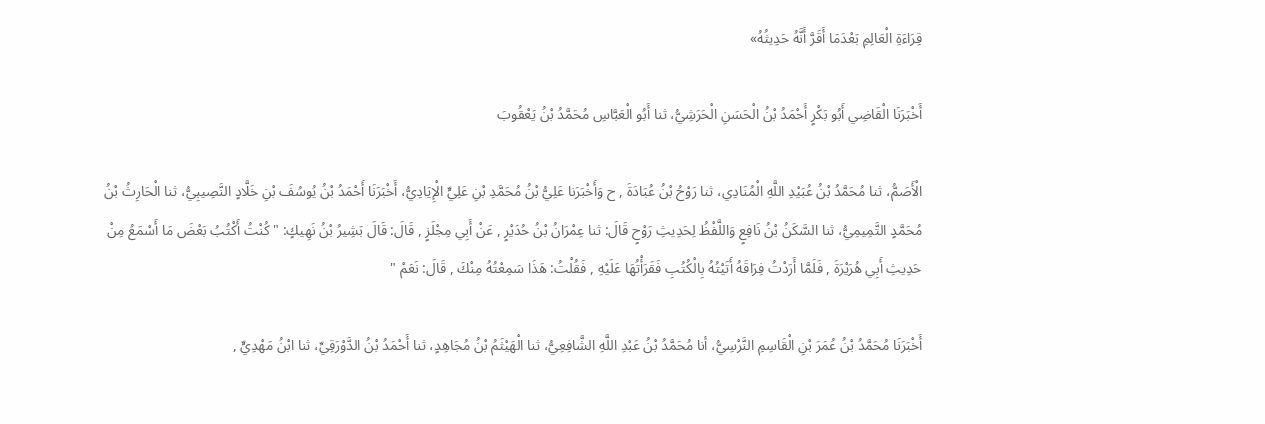قِرَاءَةِ الْعَالِمِ بَعْدَمَا أَقَرَّ أَنَّهُ حَدِيثُهُ»

أَخْبَرَنَا الْقَاضِي أَبُو بَكْرٍ أَحْمَدُ بْنُ الْحَسَنِ الْحَرَشِيُّ، ثنا أَبُو الْعَبَّاسِ مُحَمَّدُ بْنُ يَعْقُوبَ

الْأَصَمُّ، ثنا مُحَمَّدُ بْنُ عُبَيْدِ اللَّهِ الْمُنَادِي، ثنا رَوْحُ بْنُ عُبَادَةَ , ح وَأَخْبَرَنا عَلِيُّ بْنُ مُحَمَّدِ بْنِ عَلِيٍّ الْإِيَادِيُّ، أَخْبَرَنَا أَحْمَدُ بْنُ يُوسُفَ بْنِ خَلَّادٍ النَّصِيبِيُّ، ثنا الْحَارِثُ بْنُ مُحَمَّدٍ التَّمِيمِيُّ، ثنا السَّكَنُ بْنُ نَافِعٍ وَاللَّفْظُ لِحَدِيثِ رَوْحٍ قَالَ: ثنا عِمْرَانُ بْنُ حُدَيْرٍ , عَنْ أَبِي مِجْلَزٍ , قَالَ: قَالَ بَشِيرُ بْنُ نَهِيكٍ: " كُنْتُ أَكْتُبُ بَعْضَ مَا أَسْمَعُ مِنْ حَدِيثِ أَبِي هُرَيْرَةَ , فَلَمَّا أَرَدْتُ فِرَاقَهُ أَتَيْتُهُ بِالْكُتُبِ فَقَرَأْتُهَا عَلَيْهِ , فَقُلْتُ: هَذَا سَمِعْتُهُ مِنْكَ , قَالَ: نَعَمْ "

أَخْبَرَنَا مُحَمَّدُ بْنُ عُمَرَ بْنِ الْقَاسِمِ النَّرْسِيُّ، أنا مُحَمَّدُ بْنُ عَبْدِ اللَّهِ الشَّافِعِيُّ، ثنا الْهَيْثَمُ بْنُ مُجَاهِدٍ، ثنا أَحْمَدُ بْنُ الدَّوْرَقِيِّ، ثنا ابْنُ مَهْدِيٍّ ,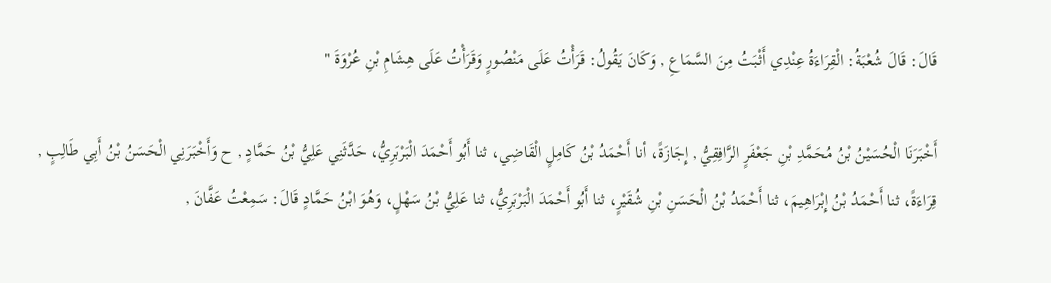قَالَ: قَالَ شُعْبَةُ: الْقِرَاءَةُ عِنْدِي أَثْبَتُ مِنَ السَّمَاعِ , وَكَانَ يَقُولُ: قَرَأْتُ عَلَى مَنْصُورٍ وَقَرَأْتُ عَلَى هِشَامِ بْنِ عُرْوَةَ "

أَخْبَرَنَا الْحُسَيْنُ بْنُ مُحَمَّدِ بْنِ جَعْفَرٍ الرَّافِقِيُّ , إِجَازَةً، أنا أَحْمَدُ بْنُ كَامِلٍ الْقَاضِي، ثنا أَبُو أَحْمَدَ الْبَرْبَرِيُّ، حَدَّثَنِي عَلِيُّ بْنُ حَمَّادٍ , ح وَأَخْبَرَنِي الْحَسَنُ بْنُ أَبِي طَالِبٍ , قِرَاءَةً، ثنا أَحْمَدُ بْنُ إِبْرَاهِيمَ، ثنا أَحْمَدُ بْنُ الْحَسَنِ بْنِ شُقَيْرٍ، ثنا أَبُو أَحْمَدَ الْبَرْبَرِيُّ، ثنا عَلِيُّ بْنُ سَهْلٍ، وَهُوَ ابْنُ حَمَّادٍ قَالَ: سَمِعْتُ عَفَّانَ ,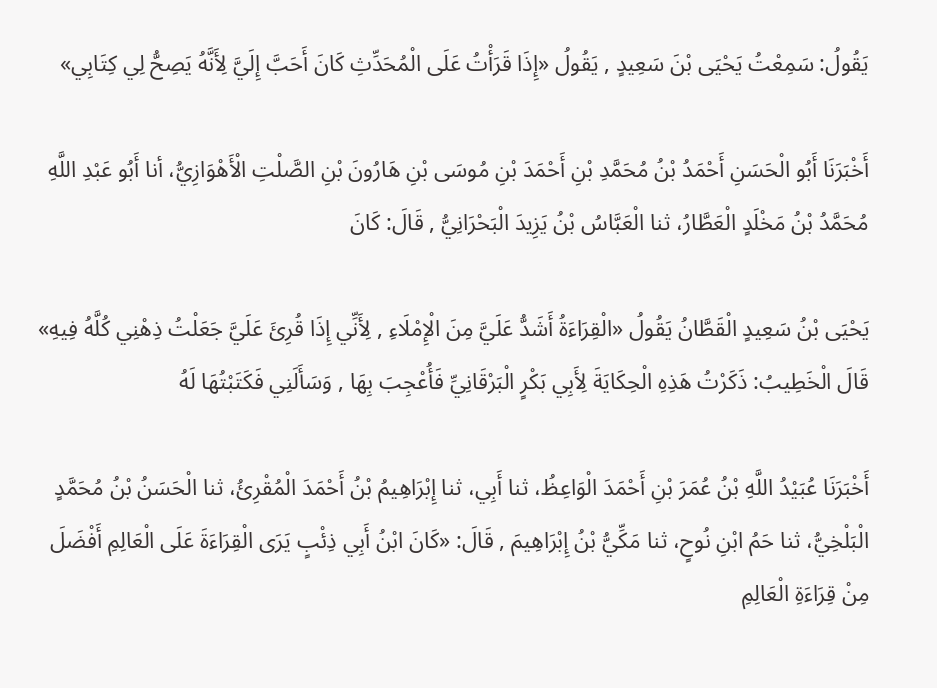يَقُولُ: سَمِعْتُ يَحْيَى بْنَ سَعِيدٍ , يَقُولُ «إِذَا قَرَأْتُ عَلَى الْمُحَدِّثِ كَانَ أَحَبَّ إِلَيَّ لِأَنَّهُ يَصِحُّ لِي كِتَابِي»

أَخْبَرَنَا أَبُو الْحَسَنِ أَحْمَدُ بْنُ مُحَمَّدِ بْنِ أَحْمَدَ بْنِ مُوسَى بْنِ هَارُونَ بْنِ الصَّلْتِ الْأَهْوَازِيُّ، أنا أَبُو عَبْدِ اللَّهِ مُحَمَّدُ بْنُ مَخْلَدٍ الْعَطَّارُ، ثنا الْعَبَّاسُ بْنُ يَزِيدَ الْبَحْرَانِيُّ , قَالَ: كَانَ

يَحْيَى بْنُ سَعِيدٍ الْقَطَّانُ يَقُولُ «الْقِرَاءَةُ أَشَدُّ عَلَيَّ مِنَ الْإِمْلَاءِ , لِأَنِّي إِذَا قُرِئَ عَلَيَّ جَعَلْتُ ذِهْنِي كُلَّهُ فِيهِ» قَالَ الْخَطِيبُ: ذَكَرْتُ هَذِهِ الْحِكَايَةَ لِأَبِي بَكْرٍ الْبَرْقَانِيِّ فَأُعْجِبَ بِهَا , وَسَأَلَنِي فَكَتَبْتُهَا لَهُ

أَخْبَرَنَا عُبَيْدُ اللَّهِ بْنُ عُمَرَ بْنِ أَحْمَدَ الْوَاعِظُ، ثنا أَبِي، ثنا إِبْرَاهِيمُ بْنُ أَحْمَدَ الْمُقْرِئُ، ثنا الْحَسَنُ بْنُ مُحَمَّدٍ الْبَلْخِيُّ، ثنا حَمُ ابْنِ نُوحٍ، ثنا مَكِّيُّ بْنُ إِبْرَاهِيمَ , قَالَ: «كَانَ ابْنُ أَبِي ذِئْبٍ يَرَى الْقِرَاءَةَ عَلَى الْعَالِمِ أَفْضَلَ مِنْ قِرَاءَةِ الْعَالِمِ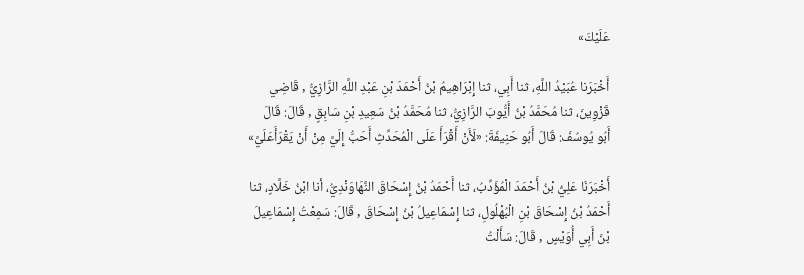عَلَيْكَ»

أَخْبَرَنا عُبَيْدُ اللَّهِ، ثنا أَبِي، ثنا إِبْرَاهِيمُ بْنُ أَحْمَدَ بْنِ عَبْدِ اللَّهِ الرَّازِيُّ , قَاضِي قَزْوِينَ، ثنا مُحَمَّدُ بْنُ أَيُّوبَ الرَّازِيُّ، ثنا مُحَمَّدُ بْنُ سَعِيدِ بْنِ سَابِقٍ , قَالَ: قَالَ أَبُو يُوسُفَ: قَالَ أَبُو حَنِيفَةَ: «لَأَنْ أَقْرَأَ عَلَى الْمُحَدِّثِ أَحَبُّ إِلَيَّ مِنْ أَنْ يَقْرَأَعَلَيَّ»

أَخْبَرَنَا عَلِيُّ بْنُ أَحْمَدَ الْمُؤَدِّبُ، ثنا أَحْمَدُ بْنُ إِسْحَاقَ النَّهَاوَنْدِيُّ، أنا ابْنُ خَلَّادٍ، ثنا أَحْمَدُ بْنُ إِسْحَاقَ بْنِ الْبُهْلُولِ، ثنا إِسْمَاعِيلُ بْنُ إِسْحَاقَ , قَالَ: سَمِعْتُ إِسْمَاعِيلَ بْنَ أَبِي أُوَيْسٍ , قَالَ: سَأَلْتُ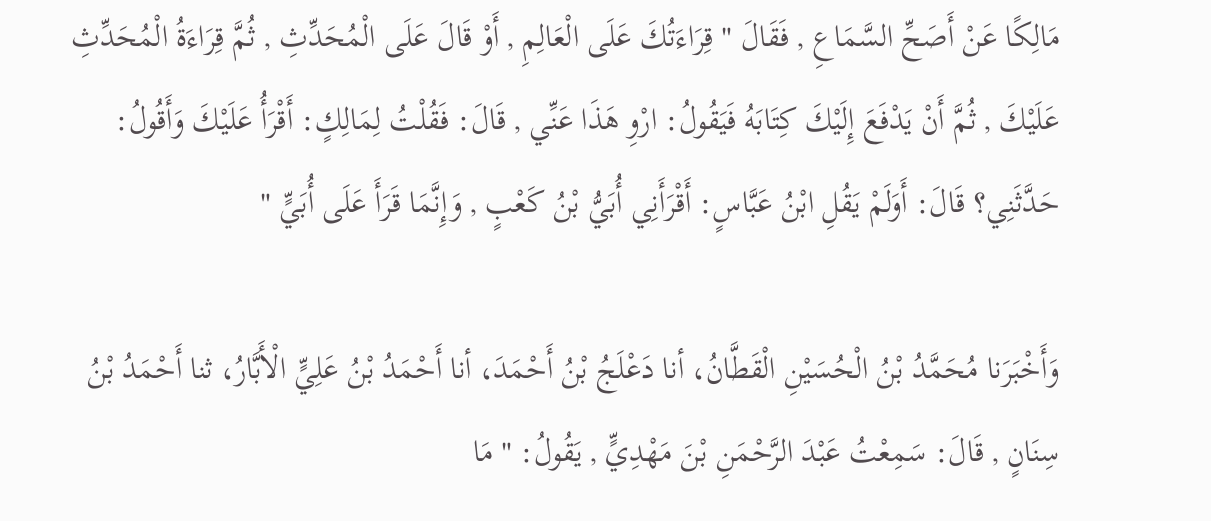مَالِكًا عَنْ أَصَحِّ السَّمَاعِ , فَقَالَ " قِرَاءَتُكَ عَلَى الْعَالِمِ , أَوْ قَالَ عَلَى الْمُحَدِّثِ , ثُمَّ قِرَاءَةُ الْمُحَدِّثِ عَلَيْكَ , ثُمَّ أَنْ يَدْفَعَ إِلَيْكَ كِتَابَهُ فَيَقُولُ: ارْوِ هَذَا عَنِّي , قَالَ: فَقُلْتُ لِمَالِكٍ: أَقْرَأُ عَلَيْكَ وَأَقُولُ: حَدَّثَنِي؟ قَالَ: أَوَلَمْ يَقُلِ ابْنُ عَبَّاسٍ: أَقْرَأَنِي أُبَيُّ بْنُ كَعْبٍ , وَإِنَّمَا قَرَأَ عَلَى أُبَيٍّ "

وَأَخْبَرَنا مُحَمَّدُ بْنُ الْحُسَيْنِ الْقَطَّانُ، أنا دَعْلَجُ بْنُ أَحْمَدَ، أنا أَحْمَدُ بْنُ عَلِيٍّ الْأَبَّارُ، ثنا أَحْمَدُ بْنُ سِنَانٍ , قَالَ: سَمِعْتُ عَبْدَ الرَّحْمَنِ بْنَ مَهْدِيٍّ , يَقُولُ: " مَا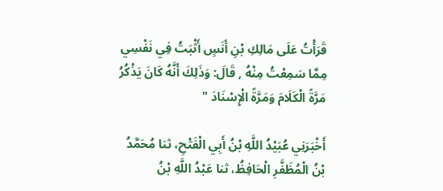قَرَأْتُ عَلَى مَالِكِ بْنِ أَنَسٍ أَثْبَتُ فِي نَفْسِي مِمَّا سَمِعْتُ مِنْهُ , قَالَ: وَذَلِكَ أَنَّهُ كَانَ يَذْكُرُ مَرَّةً الْكَلَامَ وَمَرَّةً الْإِسْنَادَ "

أَخْبَرَنِي عُبَيْدُ اللَّهِ بْنُ أَبِي الْفَتْحِ، ثنا مُحَمَّدُ بْنُ الْمُظَفَّرِ الْحَافِظُ، ثنا عَبْدُ اللَّهِ بْنُ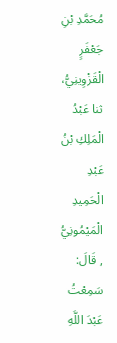مُحَمَّدِ بْنِ جَعْفَرٍ الْقَزْوِينِيُّ، ثنا عَبْدُ الْمَلِكِ بْنُ عَبْدِ الْحَمِيدِ الْمَيْمُونِيُّ , قَالَ: سَمِعْتُ عَبْدَ اللَّهِ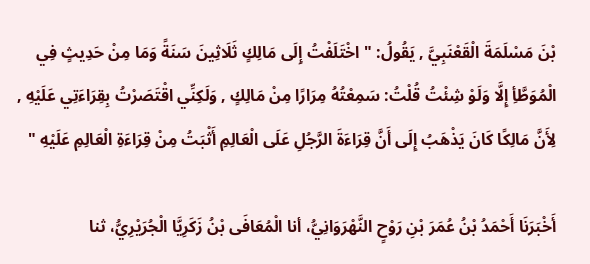بْنَ مَسْلَمَةَ الْقَعْنَبِيَّ , يَقُولُ: " اخْتَلَفْتُ إِلَى مَالِكٍ ثَلَاثِينَ سَنَةً وَمَا مِنْ حَدِيثٍ فِي الْمُوَطَّأِ إِلَّا وَلَوْ شِئْتُ قُلْتُ: سَمِعْتُهُ مِرَارًا مِنْ مَالِكٍ , وَلَكِنِّي اقْتَصَرْتُ بِقِرَاءَتِي عَلَيْهِ , لِأَنَّ مَالِكًا كَانَ يَذْهَبُ إِلَى أَنَّ قِرَاءَةَ الرَّجُلِ عَلَى الْعَالِمِ أَثْبَتُ مِنْ قِرَاءَةِ الْعَالِمِ عَلَيْهِ "

أَخْبَرَنَا أَحْمَدُ بْنُ عُمَرَ بْنِ رَوْحٍ النَّهْرَوَانِيُّ، أنا الْمُعَافَى بْنُ زَكَرِيَّا الْجُرَيْرِيُّ، ثنا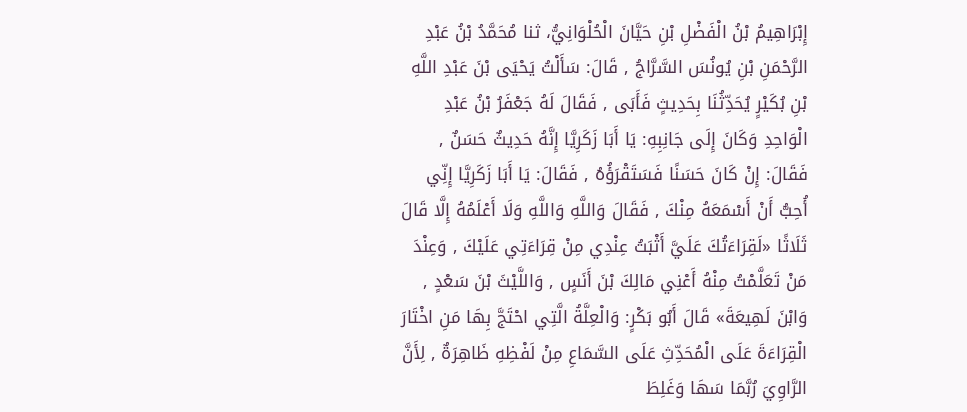إِبْرَاهِيمُ بْنُ الْفَضْلِ بْنِ حَيَّانَ الْحُلْوَانِيُّ، ثنا مُحَمَّدُ بْنُ عَبْدِ الرَّحْمَنِ بْنِ يُونُسَ السَّرَّاجُ , قَالَ: سَأَلْتُ يَحْيَى بْنَ عَبْدِ اللَّهِ بْنِ بُكَيْرٍ يُحَدِّثُنَا بِحَدِيثٍ فَأَبَى , فَقَالَ لَهُ جَعْفَرُ بْنُ عَبْدِ الْوَاحِدِ وَكَانَ إِلَى جَانِبِهِ: يَا أَبَا زَكَرِيَّا إِنَّهُ حَدِيثٌ حَسَنٌ , فَقَالَ: إِنْ كَانَ حَسَنًا فَسَتَقْرَؤُهُ , فَقَالَ: يَا أَبَا زَكَرِيَّا إِنِّي أُحِبُّ أَنْ أَسْمَعَهُ مِنْكَ , فَقَالَ وَاللَّهِ وَاللَّهِ وَلَا أَعْلَمُهُ إِلَّا قَالَ ثَلَاثًا «لَقِرَاءَتُكَ عَلَيَّ أَثْبَتُ عِنْدِي مِنْ قِرَاءَتِي عَلَيْكَ , وَعِنْدَ مَنْ تَعَلَّمْتُ مِنْهُ أَعْنِي مَالِكَ بْنَ أَنَسٍ , وَاللَّيْثَ بْنَ سَعْدٍ , وَابْنَ لَهِيعَةَ» قَالَ أَبُو بَكْرٍ: وَالْعِلَّةُ الَّتِي احْتَجَّ بِهَا مَنِ اخْتَارَ الْقِرَاءَةَ عَلَى الْمُحَدِّثِ عَلَى السَّمَاعِ مِنْ لَفْظِهِ ظَاهِرَةٌ , لِأَنَّ الرَّاوِيَ رُبَّمَا سَهَا وَغَلِطَ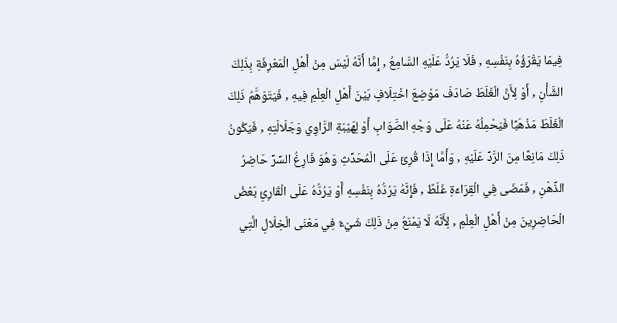فِيمَا يَقْرَؤُهُ بِنَفْسِهِ , فَلَا يَرُدُّ عَلَيْهِ السَّامِعُ , إِمَّا أَنَّهُ لَيْسَ مِنْ أَهْلِ الْمَعْرِفَةِ بِذَلِكَ الشَّأْنِ , أَوْ لِأَنَّ الْغَلَطَ صَادَفَ مَوْضِعَ اخْتِلَافٍ بَيْنَ أَهْلِ الْعِلْمِ فِيهِ , فَيَتَوَهَّمُ ذَلِكَ الْغَلَطَ مَذْهَبًا فَيَحْمِلُهُ عَنْهُ عَلَى وَجْهِ الصَّوَابِ أَوْ لِهَيْبَةِ الرَّاوِي وَجَلَالَتِهِ , فَيَكُونُ ذَلِكَ مَانِعًا مِنَ الرَّدِّ عَلَيْهِ , وَأَمَّا إِذَا قُرِئَ عَلَى الْمُحَدِّثِ وَهُوَ فَارِغُ السِّرِّ حَاضِرُ الذِّهْنِ , فَمَضَى فِي الْقِرَاءَةِ غَلَطٌ , فَإِنَّهُ يَرُدُّهُ بِنَفْسِهِ أَوْ يَرُدُّهُ عَلَى الْقَارِئِ بَعْضُ الْحَاضِرِينَ مِنْ أَهْلِ الْعِلْمِ , لِأَنَّهُ لَا يَمْنَعُ مِنْ ذَلِكَ شَيْءٌ فِي مَعْنَى الْخِلَالِ الَّتِي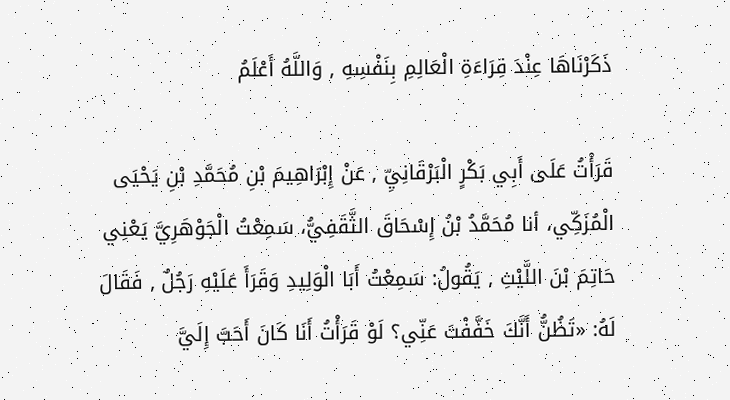ذَكَرْنَاهَا عِنْدَ قِرَاءَةِ الْعَالِمِ بِنَفْسِهِ , وَاللَّهُ أَعْلَمُ

قَرَأْتُ عَلَى أَبِي بَكْرٍ الْبَرْقَانِيِّ , عَنْ إِبْرَاهِيمَ بْنِ مُحَمَّدِ بْنِ يَحْيَى الْمُزَكِّي، أنا مُحَمَّدُ بْنُ إِسْحَاقَ الثَّقَفِيُّ، سَمِعْتُ الْجَوْهَرِيَّ يَعْنِي حَاتِمَ بْنَ اللَّيْثِ , يَقُولُ: سَمِعْتُ أَبَا الْوَلِيدِ وَقَرَأَ عَلَيْهِ رَجُلٌ , فَقَالَ لَهُ: «تَظُنُّ أَنَّكَ خَفَّفْتَ عَنِّي؟ لَوْ قَرَأْتُ أَنَا كَانَ أَحَبَّ إِلَيَّ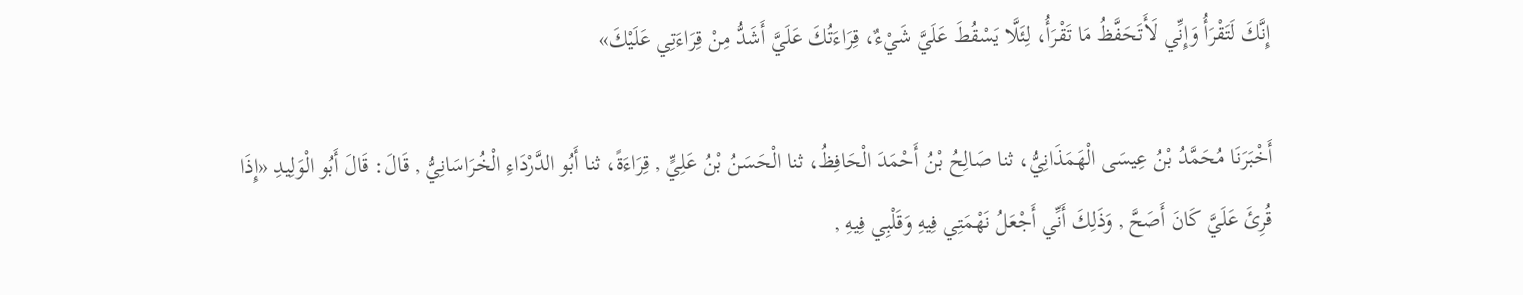إِنَّكَ لَتَقْرَأُ وَإِنِّي لَأَتَحَفَّظُ مَا تَقْرَأُ، لِئَلَّا يَسْقُطَ عَلَيَّ شَيْءٌ، قِرَاءَتُكَ عَلَيَّ أَشَدُّ مِنْ قِرَاءَتِي عَلَيْكَ»

أَخْبَرَنَا مُحَمَّدُ بْنُ عِيسَى الْهَمَذَانِيُّ، ثنا صَالِحُ بْنُ أَحْمَدَ الْحَافِظُ، ثنا الْحَسَنُ بْنُ عَلِيٍّ , قِرَاءَةً، ثنا أَبُو الدَّرْدَاءِ الْخُرَاسَانِيُّ , قَالَ: قَالَ أَبُو الْوَلِيدِ «إِذَا قُرِئَ عَلَيَّ كَانَ أَصَحَّ , وَذَلِكَ أَنِّي أَجْعَلُ نَهْمَتِي فِيهِ وَقَلْبِي فِيهِ ,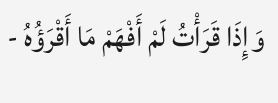وَإِذَا قَرَأْتُ لَمْ أَفْهَمْ مَا أَقْرَؤُهُ -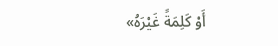أَوْ كَلِمَةً غَيْرَهُ»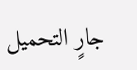جارٍ التحميل